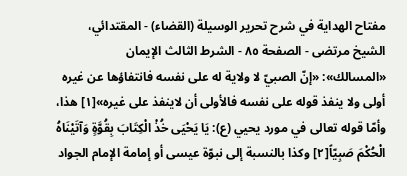مفتاح الهداية في شرح تحرير الوسيلة (القضاء) - المقتدائي، الشيخ مرتضى - الصفحة ٨٥ - الشرط الثالث الإيمان
«المسالك»: «إنّ الصبيّ لا ولاية له على نفسه فانتفاؤها عن غيره أولى ولا ينفذ قوله على نفسه فالأولى أن لاينفذ على غيره»[١] هذا، وأمّا قوله تعالى في مورد يحيي (ع): يَا يَحْيَى خُذْ الْكِتَابَ بِقُوَّةٍ وَآتَيْنَاهُ الْحُكْمَ صَبِيّاً[٢] وكذا بالنسبة إلى نبوّة عيسى أو إمامة الإمام الجواد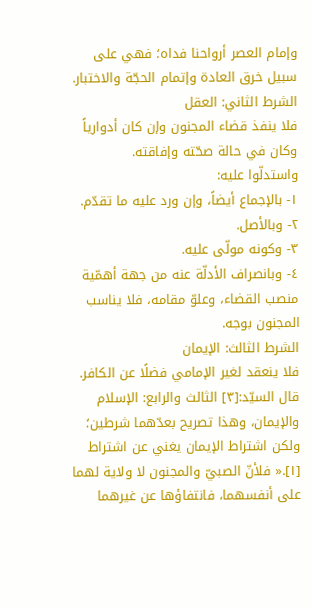وإمام العصر أرواحنا فداه؛ فهي على سبيل خرق العادة وإتمام الحجّة والاختبار.
الشرط الثاني: العقل
فلا ينفذ قضاء المجنون وإن كان أدوارياً وكان في حالة صحّته وإفاقته.
واستدلّوا عليه:
١- بالإجماع أيضاً، وإن ورد عليه ما تقدّم.
٢- وبالأصل.
٣- وكونه مولّى عليه.
٤- وبانصراف الأدلّة عنه من جهة أهمّية منصب القضاء، وعلوّ مقامه، فلا يناسب المجنون بوجه.
الشرط الثالث: الإيمان
فلا ينعقد لغير الإمامي فضلًا عن الكافر. قال السيّد:[٣] الثالث والرابع: الإسلام والإيمان، وهذا تصريح بعدّهما شرطين؛ ولكن اشتراط الإيمان يغني عن اشتراط
[١].« فلأنّ الصبيّ والمجنون لا ولاية لهما على أنفسهما، فانتفاؤها عن غيرهما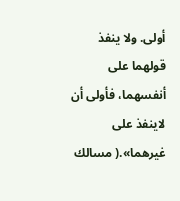أولى. ولا ينفذ قولهما على أنفسهما، فأولى أن لاينفذ على غيرهما».( مسالك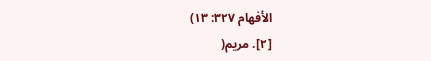الأفهام ٣٢٧: ١٣)
[٢]. مريم(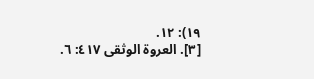١٩): ١٢.
[٣]. العروة الوثقى ٤١٧: ٦.